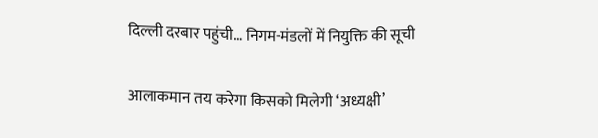दिल्ली दरबार पहुंची… निगम-मंडलों में नियुक्ति की सूची

आलाकमान तय करेगा किसको मिलेगी ‘अध्यक्षी’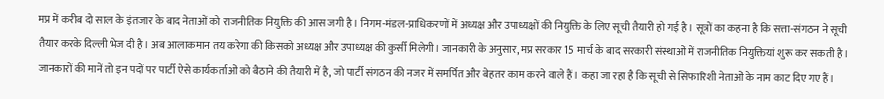मप्र में करीब दो साल के इंतजार के बाद नेताओं को राजनीतिक नियुक्ति की आस जगी है। निगम-मंडल-प्राधिकरणों में अध्यक्ष और उपाध्यक्षों की नियुक्ति के लिए सूची तैयारी हो गई है। सूत्रों का कहना है कि सत्ता-संगठन ने सूची तैयार करके दिल्ली भेज दी है। अब आलाकमान तय करेगा की किसको अध्यक्ष और उपाध्यक्ष की कुर्सी मिलेगी। जानकारी के अनुसार, मप्र सरकार 15 मार्च के बाद सरकारी संस्थाओं में राजनीतिक नियुक्तियां शुरू कर सकती है। जानकारों की मानें तो इन पदों पर पार्टी ऐसे कार्यकर्ताओं को बैठाने की तैयारी में है, जो पार्टी संगठन की नजर में समर्पित और बेहतर काम करने वाले हैं। कहा जा रहा है कि सूची से सिफारिशी नेताओं के नाम काट दिए गए हैं।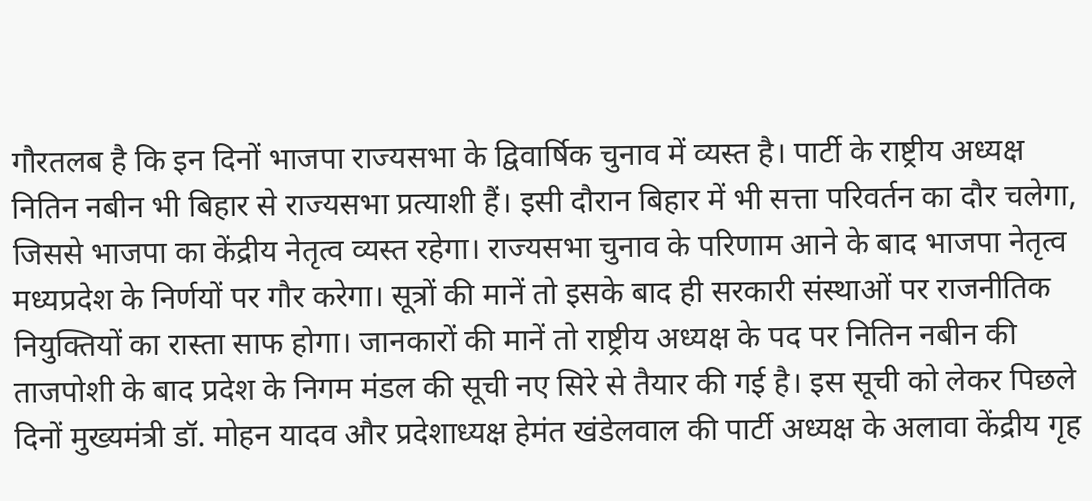गौरतलब है कि इन दिनों भाजपा राज्यसभा के द्विवार्षिक चुनाव में व्यस्त है। पार्टी के राष्ट्रीय अध्यक्ष नितिन नबीन भी बिहार से राज्यसभा प्रत्याशी हैं। इसी दौरान बिहार में भी सत्ता परिवर्तन का दौर चलेगा, जिससे भाजपा का केंद्रीय नेतृत्व व्यस्त रहेगा। राज्यसभा चुनाव के परिणाम आने के बाद भाजपा नेतृत्व मध्यप्रदेश के निर्णयों पर गौर करेगा। सूत्रों की मानें तो इसके बाद ही सरकारी संस्थाओं पर राजनीतिक नियुक्तियों का रास्ता साफ होगा। जानकारों की मानें तो राष्ट्रीय अध्यक्ष के पद पर नितिन नबीन की ताजपोशी के बाद प्रदेश के निगम मंडल की सूची नए सिरे से तैयार की गई है। इस सूची को लेकर पिछले दिनों मुख्यमंत्री डॉ. मोहन यादव और प्रदेशाध्यक्ष हेमंत खंडेलवाल की पार्टी अध्यक्ष के अलावा केंद्रीय गृह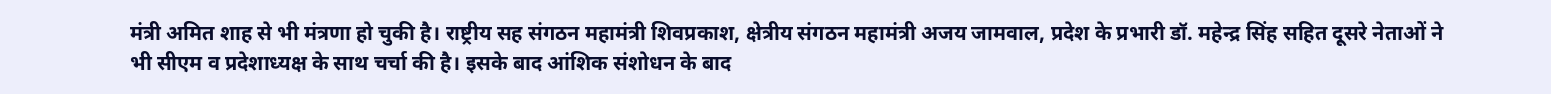मंत्री अमित शाह से भी मंत्रणा हो चुकी है। राष्ट्रीय सह संगठन महामंत्री शिवप्रकाश, क्षेत्रीय संगठन महामंत्री अजय जामवाल, प्रदेश के प्रभारी डॉ. महेन्द्र सिंह सहित दूसरे नेताओं ने भी सीएम व प्रदेशाध्यक्ष के साथ चर्चा की है। इसके बाद आंशिक संशोधन के बाद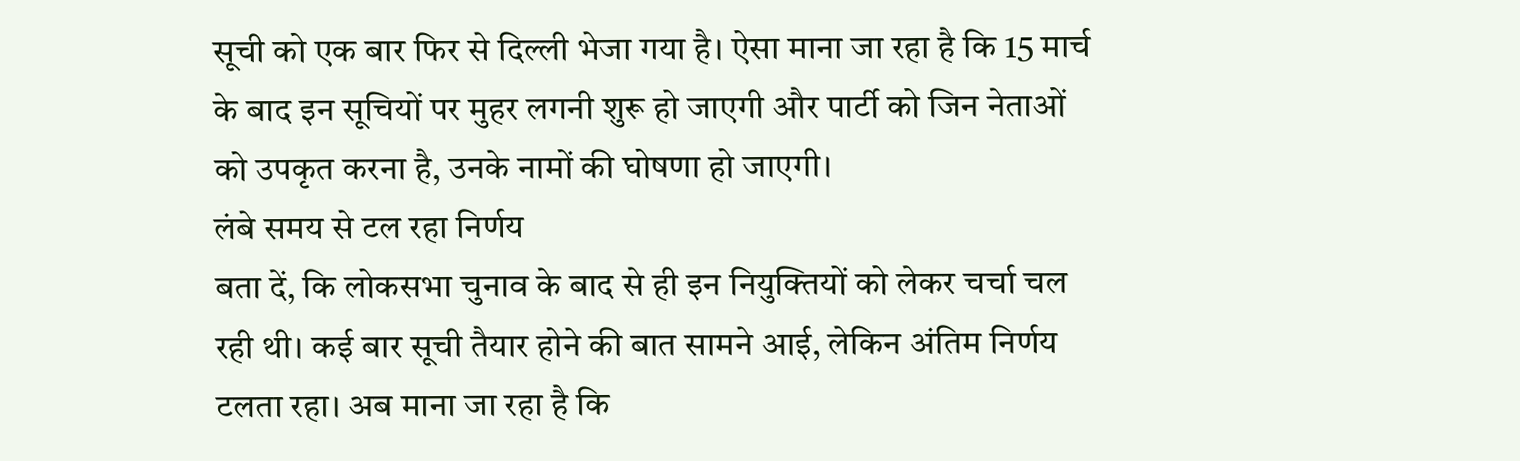सूची को एक बार फिर से दिल्ली भेजा गया है। ऐसा माना जा रहा है कि 15 मार्च के बाद इन सूचियों पर मुहर लगनी शुरू हो जाएगी और पार्टी को जिन नेताओं को उपकृत करना है, उनके नामों की घोषणा हो जाएगी।
लंबे समय से टल रहा निर्णय
बता दें, कि लोकसभा चुनाव के बाद से ही इन नियुक्तियों को लेकर चर्चा चल रही थी। कई बार सूची तैयार होने की बात सामने आई, लेकिन अंतिम निर्णय टलता रहा। अब माना जा रहा है कि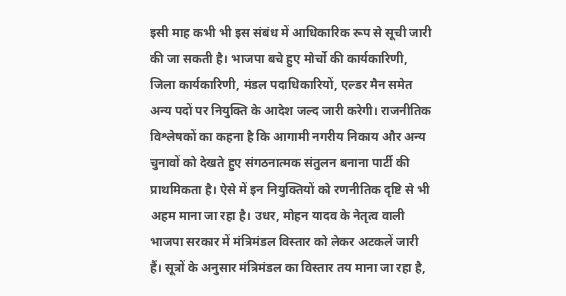इसी माह कभी भी इस संबंध में आधिकारिक रूप से सूची जारी की जा सकती है। भाजपा बचे हुए मोर्चो की कार्यकारिणी, जिला कार्यकारिणी, मंडल पदाधिकारियों, एल्डर मैन समेत अन्य पदों पर नियुक्ति के आदेश जल्द जारी करेगी। राजनीतिक विश्लेषकों का कहना है कि आगामी नगरीय निकाय और अन्य चुनावों को देखते हुए संगठनात्मक संतुलन बनाना पार्टी की प्राथमिकता है। ऐसे में इन नियुक्तियों को रणनीतिक दृष्टि से भी अहम माना जा रहा है। उधर, मोहन यादव के नेतृत्व वाली भाजपा सरकार में मंत्रिमंडल विस्तार को लेकर अटकलें जारी हैं। सूत्रों के अनुसार मंत्रिमंडल का विस्तार तय माना जा रहा है,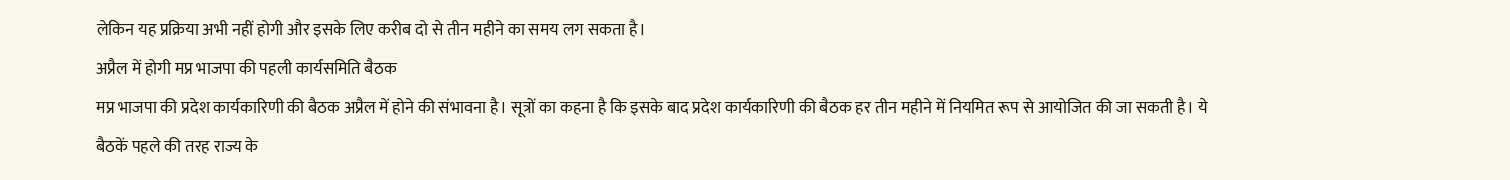लेकिन यह प्रक्रिया अभी नहीं होगी और इसके लिए करीब दो से तीन महीने का समय लग सकता है।
अप्रैल में होगी मप्र भाजपा की पहली कार्यसमिति बैठक
मप्र भाजपा की प्रदेश कार्यकारिणी की बैठक अप्रैल में होने की संभावना है। सूत्रों का कहना है कि इसके बाद प्रदेश कार्यकारिणी की बैठक हर तीन महीने में नियमित रूप से आयोजित की जा सकती है। ये बैठकें पहले की तरह राज्य के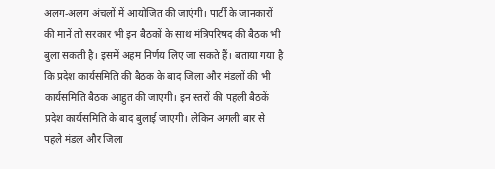अलग-अलग अंचलों में आयोजित की जाएंगी। पार्टी के जानकारों की मानें तो सरकार भी इन बैठकों के साथ मंत्रिपरिषद की बैठक भी बुला सकती है। इसमें अहम निर्णय लिए जा सकते हैं। बताया गया है कि प्रदेश कार्यसमिति की बैठक के बाद जिला और मंडलों की भी कार्यसमिति बैठक आहुत की जाएगी। इन स्तरों की पहली बैठकें प्रदेश कार्यसमिति के बाद बुलाई जाएगी। लेकिन अगली बार से पहले मंडल और जिला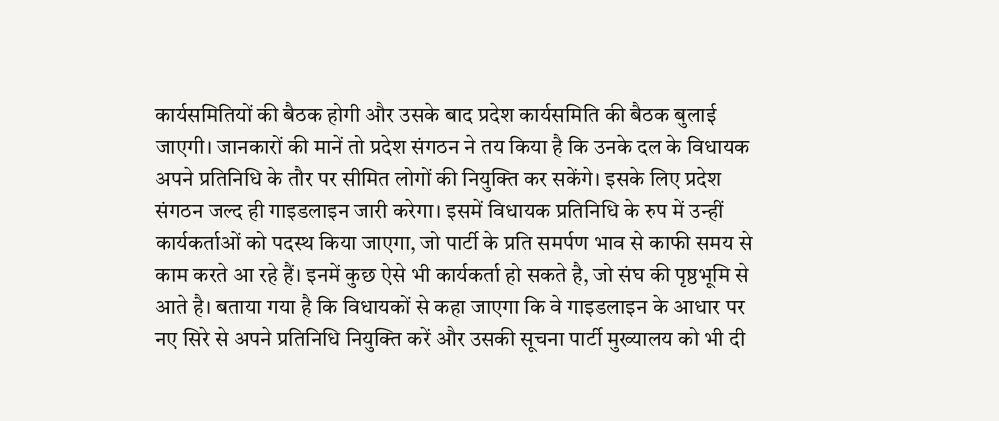कार्यसमितियों की बैठक होगी और उसके बाद प्रदेश कार्यसमिति की बैठक बुलाई जाएगी। जानकारों की मानें तो प्रदेश संगठन ने तय किया है कि उनके दल के विधायक अपने प्रतिनिधि के तौर पर सीमित लोगों की नियुक्ति कर सकेंगे। इसके लिए प्रदेश संगठन जल्द ही गाइडलाइन जारी करेगा। इसमें विधायक प्रतिनिधि के रुप में उन्हीं कार्यकर्ताओं को पदस्थ किया जाएगा, जो पार्टी के प्रति समर्पण भाव से काफी समय से काम करते आ रहे हैं। इनमें कुछ ऐसे भी कार्यकर्ता हो सकते है, जो संघ की पृष्ठभूमि से आते है। बताया गया है कि विधायकों से कहा जाएगा कि वे गाइडलाइन के आधार पर नए सिरे से अपने प्रतिनिधि नियुक्ति करें और उसकी सूचना पार्टी मुख्यालय को भी दी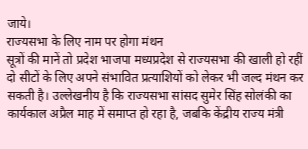जाये।
राज्यसभा के लिए नाम पर होगा मंथन
सूत्रों की मानें तो प्रदेश भाजपा मध्यप्रदेश से राज्यसभा की खाली हो रहीं दो सीटों के लिए अपने संभावित प्रत्याशियों को लेकर भी जल्द मंथन कर सकती है। उल्लेखनीय है कि राज्यसभा सांसद सुमेर सिंह सोलंकी का कार्यकाल अप्रैल माह में समाप्त हो रहा है, जबकि केंद्रीय राज्य मंत्री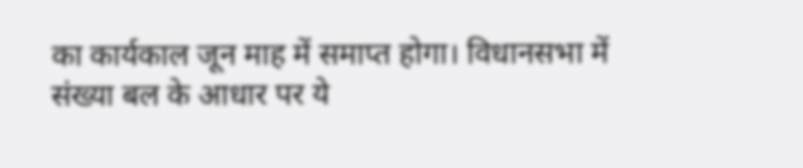का कार्यकाल जून माह में समाप्त होगा। विधानसभा में संख्या बल के आधार पर ये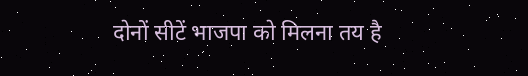दोनों सीटें भाजपा को मिलना तय है